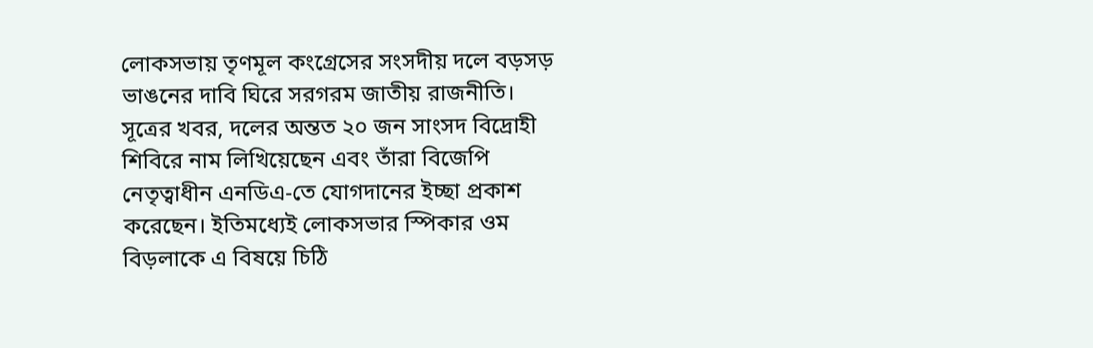লোকসভায় তৃণমূল কংগ্রেসের সংসদীয় দলে বড়সড় ভাঙনের দাবি ঘিরে সরগরম জাতীয় রাজনীতি। সূত্রের খবর, দলের অন্তত ২০ জন সাংসদ বিদ্রোহী শিবিরে নাম লিখিয়েছেন এবং তাঁরা বিজেপি নেতৃত্বাধীন এনডিএ-তে যোগদানের ইচ্ছা প্রকাশ করেছেন। ইতিমধ্যেই লোকসভার স্পিকার ওম বিড়লাকে এ বিষয়ে চিঠি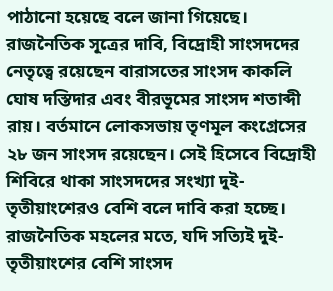পাঠানো হয়েছে বলে জানা গিয়েছে।
রাজনৈতিক সূত্রের দাবি, বিদ্রোহী সাংসদদের নেতৃত্বে রয়েছেন বারাসতের সাংসদ কাকলি ঘোষ দস্তিদার এবং বীরভূমের সাংসদ শতাব্দী রায়। বর্তমানে লোকসভায় তৃণমূল কংগ্রেসের ২৮ জন সাংসদ রয়েছেন। সেই হিসেবে বিদ্রোহী শিবিরে থাকা সাংসদদের সংখ্যা দুই-তৃতীয়াংশেরও বেশি বলে দাবি করা হচ্ছে।
রাজনৈতিক মহলের মতে, যদি সত্যিই দুই-তৃতীয়াংশের বেশি সাংসদ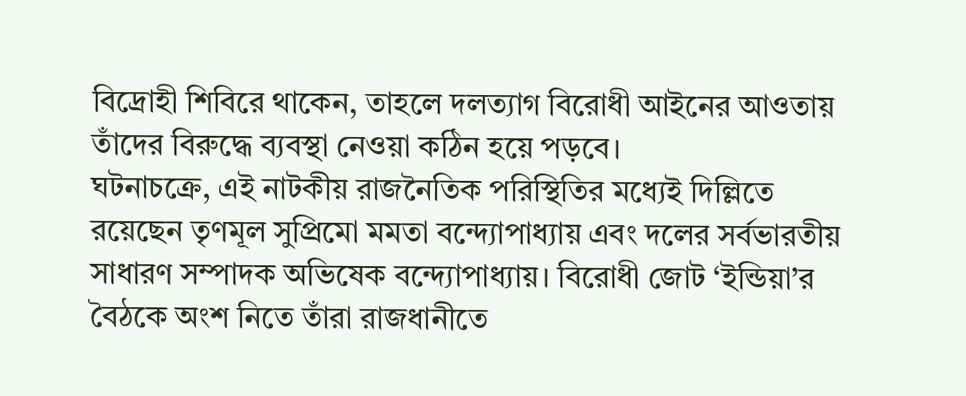বিদ্রোহী শিবিরে থাকেন, তাহলে দলত্যাগ বিরোধী আইনের আওতায় তাঁদের বিরুদ্ধে ব্যবস্থা নেওয়া কঠিন হয়ে পড়বে।
ঘটনাচক্রে, এই নাটকীয় রাজনৈতিক পরিস্থিতির মধ্যেই দিল্লিতে রয়েছেন তৃণমূল সুপ্রিমো মমতা বন্দ্যোপাধ্যায় এবং দলের সর্বভারতীয় সাধারণ সম্পাদক অভিষেক বন্দ্যোপাধ্যায়। বিরোধী জোট ‘ইন্ডিয়া’র বৈঠকে অংশ নিতে তাঁরা রাজধানীতে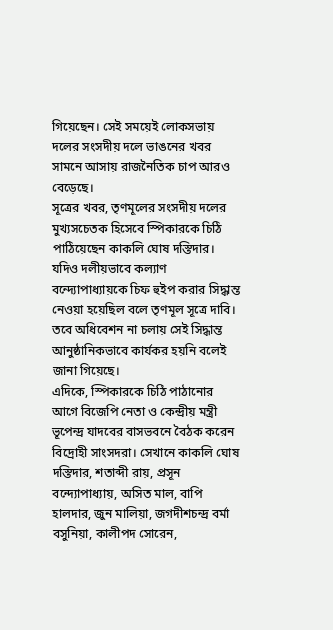গিয়েছেন। সেই সময়েই লোকসভায় দলের সংসদীয় দলে ভাঙনের খবর সামনে আসায় রাজনৈতিক চাপ আরও বেড়েছে।
সূত্রের খবর, তৃণমূলের সংসদীয় দলের মুখ্যসচেতক হিসেবে স্পিকারকে চিঠি পাঠিয়েছেন কাকলি ঘোষ দস্তিদার। যদিও দলীয়ভাবে কল্যাণ বন্দ্যোপাধ্যায়কে চিফ হুইপ করার সিদ্ধান্ত নেওয়া হয়েছিল বলে তৃণমূল সূত্রে দাবি। তবে অধিবেশন না চলায় সেই সিদ্ধান্ত আনুষ্ঠানিকভাবে কার্যকর হয়নি বলেই জানা গিয়েছে।
এদিকে, স্পিকারকে চিঠি পাঠানোর আগে বিজেপি নেতা ও কেন্দ্রীয় মন্ত্রী ভূপেন্দ্র যাদবের বাসভবনে বৈঠক করেন বিদ্রোহী সাংসদরা। সেখানে কাকলি ঘোষ দস্তিদার, শতাব্দী রায়, প্রসূন বন্দ্যোপাধ্যায়, অসিত মাল, বাপি হালদার, জুন মালিয়া, জগদীশচন্দ্র বর্মা বসুনিয়া, কালীপদ সোরেন,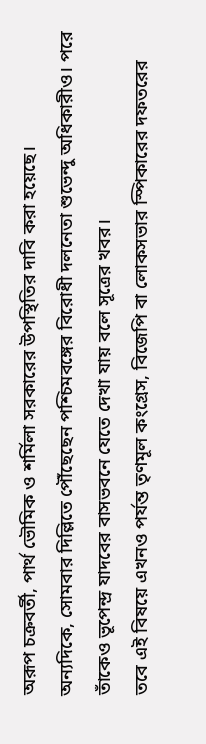অরূপ চক্রবর্তী, পার্থ ভৌমিক ও শর্মিলা সরকারের উপস্থিতির দাবি করা হয়েছে।
অন্যদিকে, সোমবার দিল্লিতে পৌঁছেছেন পশ্চিমবঙ্গের বিরোধী দলনেতা শুভেন্দু অধিকারীও। পরে তাঁকেও ভূপেন্দ্র যাদবের বাসভবনে যেতে দেখা যায় বলে সূত্রের খবর।
তবে এই বিষয়ে এখনও পর্যন্ত তৃণমূল কংগ্রেস, বিজেপি বা লোকসভার স্পিকারের দফতরের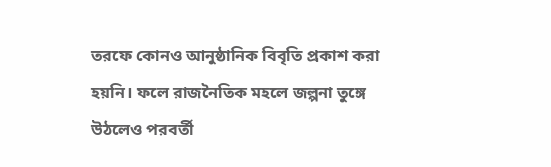তরফে কোনও আনুষ্ঠানিক বিবৃতি প্রকাশ করা হয়নি। ফলে রাজনৈতিক মহলে জল্পনা তুঙ্গে উঠলেও পরবর্তী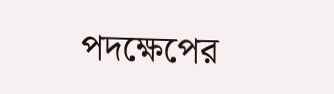পদক্ষেপের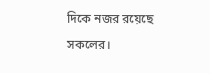দিকে নজর রয়েছে সকলের।